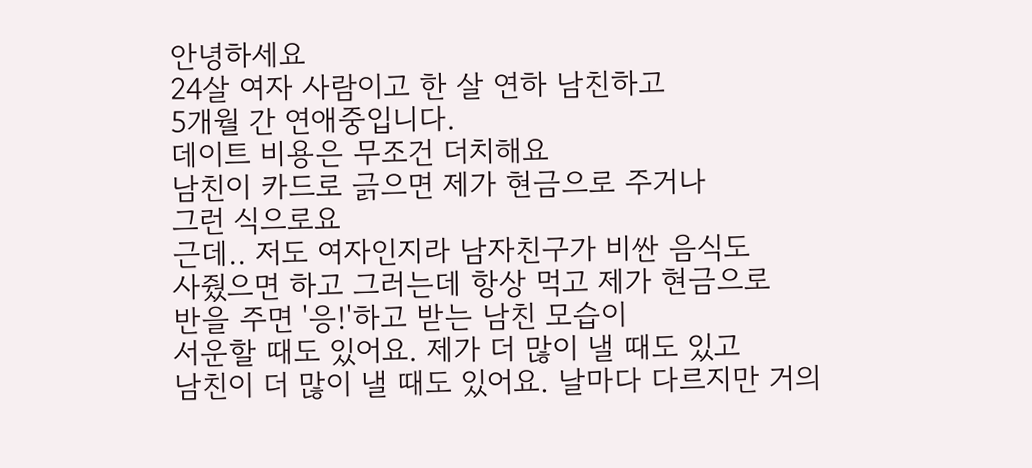안녕하세요
24살 여자 사람이고 한 살 연하 남친하고
5개월 간 연애중입니다.
데이트 비용은 무조건 더치해요
남친이 카드로 긁으면 제가 현금으로 주거나
그런 식으로요
근데.. 저도 여자인지라 남자친구가 비싼 음식도
사줬으면 하고 그러는데 항상 먹고 제가 현금으로
반을 주면 '응!'하고 받는 남친 모습이
서운할 때도 있어요. 제가 더 많이 낼 때도 있고
남친이 더 많이 낼 때도 있어요. 날마다 다르지만 거의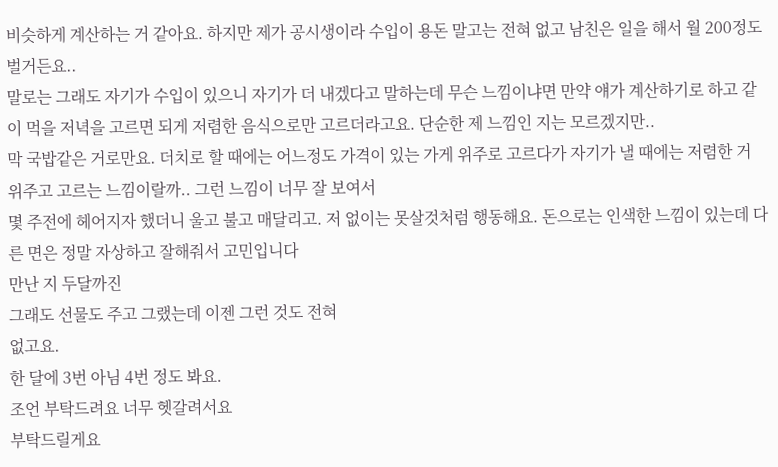비슷하게 계산하는 거 같아요. 하지만 제가 공시생이라 수입이 용돈 말고는 전혀 없고 남친은 일을 해서 월 200정도 벌거든요..
말로는 그래도 자기가 수입이 있으니 자기가 더 내겠다고 말하는데 무슨 느낌이냐면 만약 얘가 계산하기로 하고 같이 먹을 저녁을 고르면 되게 저렴한 음식으로만 고르더라고요. 단순한 제 느낌인 지는 모르겠지만..
막 국밥같은 거로만요. 더치로 할 때에는 어느정도 가격이 있는 가게 위주로 고르다가 자기가 낼 때에는 저렴한 거 위주고 고르는 느낌이랄까.. 그런 느낌이 너무 잘 보여서
몇 주전에 헤어지자 했더니 울고 불고 매달리고. 저 없이는 못살것처럼 행동해요. 돈으로는 인색한 느낌이 있는데 다른 면은 정말 자상하고 잘해줘서 고민입니다
만난 지 두달까진
그래도 선물도 주고 그랬는데 이젠 그런 것도 전혀
없고요.
한 달에 3번 아님 4번 정도 봐요.
조언 부탁드려요 너무 헷갈려서요
부탁드릴게요